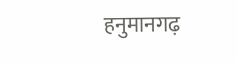हनुमानगढ़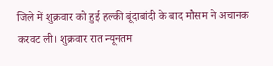जिले में शुक्रवार को हुई हल्की बूंदाबांदी के बाद मौसम ने अचानक करवट ली। शुक्रवार रात न्यूनतम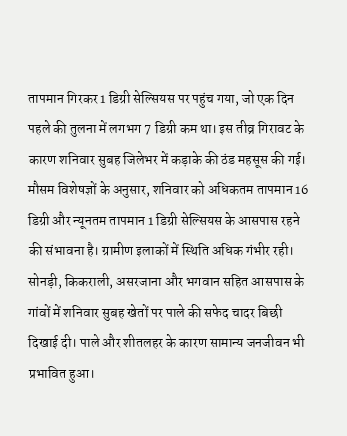तापमान गिरकर 1 डिग्री सेल्सियस पर पहुंच गया, जो एक दिन पहले की तुलना में लगभग 7 डिग्री कम था। इस तीव्र गिरावट के कारण शनिवार सुबह जिलेभर में कड़ाके की ठंड महसूस की गई। मौसम विशेषज्ञों के अनुसार, शनिवार को अधिकतम तापमान 16 डिग्री और न्यूनतम तापमान 1 डिग्री सेल्सियस के आसपास रहने की संभावना है। ग्रामीण इलाकों में स्थिति अधिक गंभीर रही। सोनड़ी, किकराली, असरजाना और भगवान सहित आसपास के गांवों में शनिवार सुबह खेतों पर पाले की सफेद चादर बिछी दिखाई दी। पाले और शीतलहर के कारण सामान्य जनजीवन भी प्रभावित हुआ।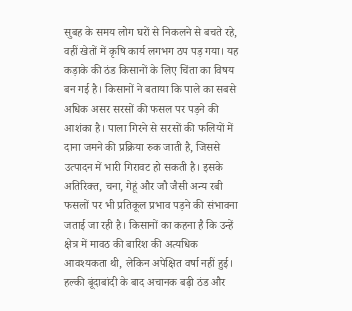सुबह के समय लोग घरों से निकलने से बचते रहे, वहीं खेतों में कृषि कार्य लगभग ठप पड़ गया। यह कड़ाके की ठंड किसानों के लिए चिंता का विषय बन गई है। किसानों ने बताया कि पाले का सबसे अधिक असर सरसों की फसल पर पड़ने की आशंका है। पाला गिरने से सरसों की फलियों में दाना जमने की प्रक्रिया रुक जाती है, जिससे उत्पादन में भारी गिरावट हो सकती है। इसके अतिरिक्त, चना, गेहूं और जौ जैसी अन्य रबी फसलों पर भी प्रतिकूल प्रभाव पड़ने की संभावना जताई जा रही है। किसानों का कहना है कि उन्हें क्षेत्र में मावठ की बारिश की अत्यधिक आवश्यकता थी, लेकिन अपेक्षित वर्षा नहीं हुई। हल्की बूंदाबांदी के बाद अचानक बढ़ी ठंड और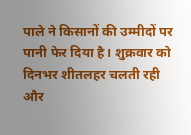पाले ने किसानों की उम्मीदों पर पानी फेर दिया है। शुक्रवार को दिनभर शीतलहर चलती रही और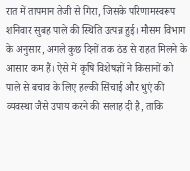रात में तापमान तेजी से गिरा, जिसके परिणामस्वरूप शनिवार सुबह पाले की स्थिति उत्पन्न हुई। मौसम विभाग के अनुसार, अगले कुछ दिनों तक ठंड से राहत मिलने के आसार कम हैं। ऐसे में कृषि विशेषज्ञों ने किसानों को पाले से बचाव के लिए हल्की सिंचाई और धुएं की व्यवस्था जैसे उपाय करने की सलाह दी है, ताकि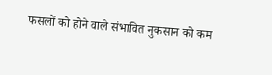फसलों को होने वाले संभावित नुकसान को कम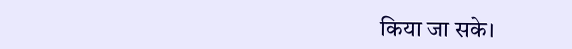किया जा सके।